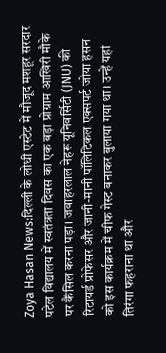Zoya Hasan News:दिल्ली के लोधी एस्टेट में मौजूद मशहूर सरदार पटेल विद्यालय में स्वतंत्रता दिवस का एक बड़ा प्रोग्राम आखिरी मौके पर कैंसिल करना पड़ा। जवाहरलाल नेहरू यूनिवर्सिटी (JNU) की रिटायर्ड प्रोफेसर और जानी-मानी पॉलिटिकल एक्सपर्ट जोया हसन को इस कार्यक्रम में चीफ गेस्ट बनाकर बुलाया गया था। उन्हें यहां तिरंगा फहराना था और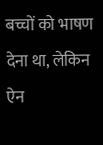बच्चों को भाषण देना था, लेकिन ऐन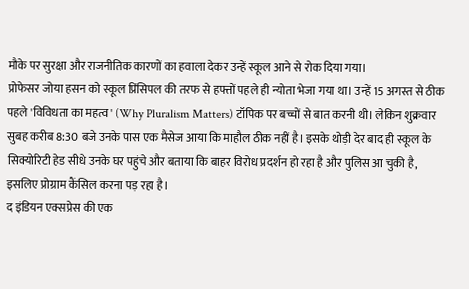मौके पर सुरक्षा और राजनीतिक कारणों का हवाला देकर उन्हें स्कूल आने से रोक दिया गया।
प्रोफेसर जोया हसन को स्कूल प्रिंसिपल की तरफ से हफ्तों पहले ही न्योता भेजा गया था। उन्हें 15 अगस्त से ठीक पहले 'विविधता का महत्व' (Why Pluralism Matters) टॉपिक पर बच्चों से बात करनी थी। लेकिन शुक्रवार सुबह करीब 8:30 बजे उनके पास एक मैसेज आया कि माहौल ठीक नहीं है। इसके थोड़ी देर बाद ही स्कूल के सिक्योरिटी हेड सीधे उनके घर पहुंचे और बताया कि बाहर विरोध प्रदर्शन हो रहा है और पुलिस आ चुकी है, इसलिए प्रोग्राम कैंसिल करना पड़ रहा है।
द इंडियन एक्सप्रेस की एक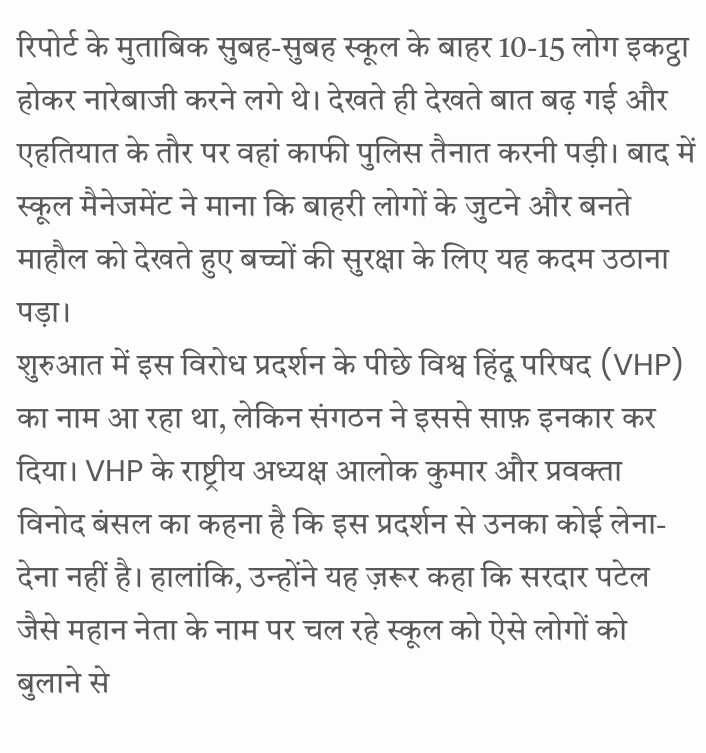रिपोर्ट के मुताबिक सुबह-सुबह स्कूल के बाहर 10-15 लोग इकट्ठा होकर नारेबाजी करने लगे थे। देखते ही देखते बात बढ़ गई और एहतियात के तौर पर वहां काफी पुलिस तैनात करनी पड़ी। बाद में स्कूल मैनेजमेंट ने माना कि बाहरी लोगों के जुटने और बनते माहौल को देखते हुए बच्चों की सुरक्षा के लिए यह कदम उठाना पड़ा।
शुरुआत में इस विरोध प्रदर्शन के पीछे विश्व हिंदू परिषद (VHP) का नाम आ रहा था, लेकिन संगठन ने इससे साफ़ इनकार कर दिया। VHP के राष्ट्रीय अध्यक्ष आलोक कुमार और प्रवक्ता विनोद बंसल का कहना है कि इस प्रदर्शन से उनका कोई लेना-देना नहीं है। हालांकि, उन्होंने यह ज़रूर कहा कि सरदार पटेल जैसे महान नेता के नाम पर चल रहे स्कूल को ऐसे लोगों को बुलाने से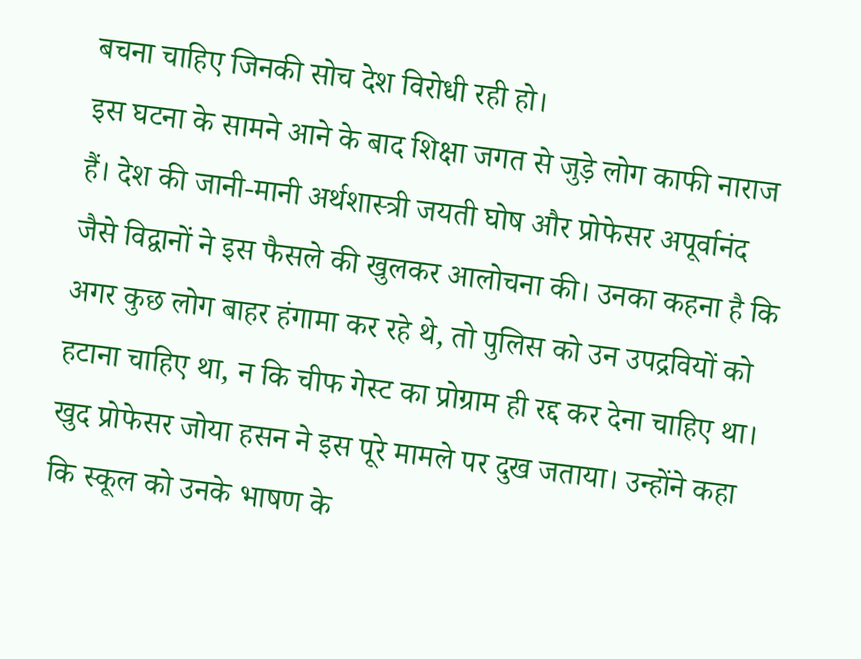बचना चाहिए जिनकी सोच देश विरोधी रही हो।
इस घटना के सामने आने के बाद शिक्षा जगत से जुड़े लोग काफी नाराज हैं। देश की जानी-मानी अर्थशास्त्री जयती घोष और प्रोफेसर अपूर्वानंद जैसे विद्वानों ने इस फैसले की खुलकर आलोचना की। उनका कहना है कि अगर कुछ लोग बाहर हंगामा कर रहे थे, तो पुलिस को उन उपद्रवियों को हटाना चाहिए था, न कि चीफ गेस्ट का प्रोग्राम ही रद्द कर देना चाहिए था।
खुद प्रोफेसर जोया हसन ने इस पूरे मामले पर दुख जताया। उन्होंने कहा कि स्कूल को उनके भाषण के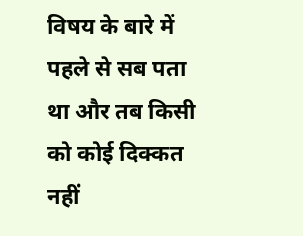विषय के बारे में पहले से सब पता था और तब किसी को कोई दिक्कत नहीं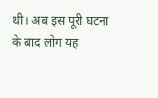थी। अब इस पूरी घटना के बाद लोग यह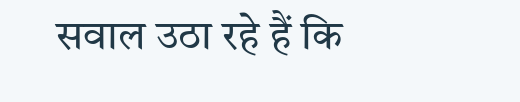सवाल उठा रहे हैं कि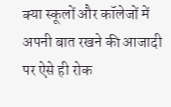क्या स्कूलों और कॉलेजों में अपनी बात रखने की आजादी पर ऐसे ही रोक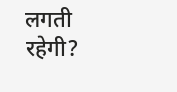लगती रहेगी?